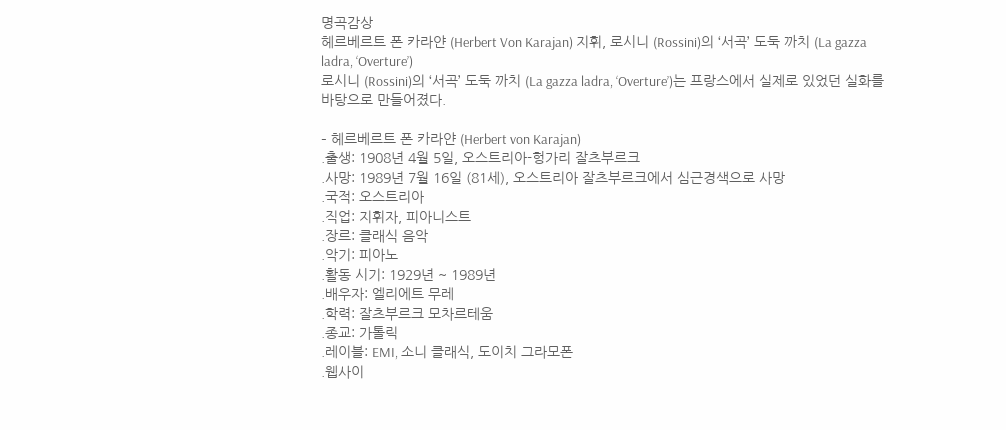명곡감상
헤르베르트 폰 카라얀 (Herbert Von Karajan) 지휘, 로시니 (Rossini)의 ‘서곡’ 도둑 까치 (La gazza ladra, ‘Overture’)
로시니 (Rossini)의 ‘서곡’ 도둑 까치 (La gazza ladra, ‘Overture’)는 프랑스에서 실제로 있었던 실화를 바탕으로 만들어졌다.

– 헤르베르트 폰 카라얀 (Herbert von Karajan)
.출생: 1908년 4월 5일, 오스트리아-헝가리 잘츠부르크
.사망: 1989년 7월 16일 (81세), 오스트리아 잘츠부르크에서 심근경색으로 사망
.국적: 오스트리아
.직업: 지휘자, 피아니스트
.장르: 클래식 음악
.악기: 피아노
.활동 시기: 1929년 ~ 1989년
.배우자: 엘리에트 무레
.학력: 잘츠부르크 모차르테움
.종교: 가톨릭
.레이블: EMI, 소니 클래식, 도이치 그라모폰
.웹사이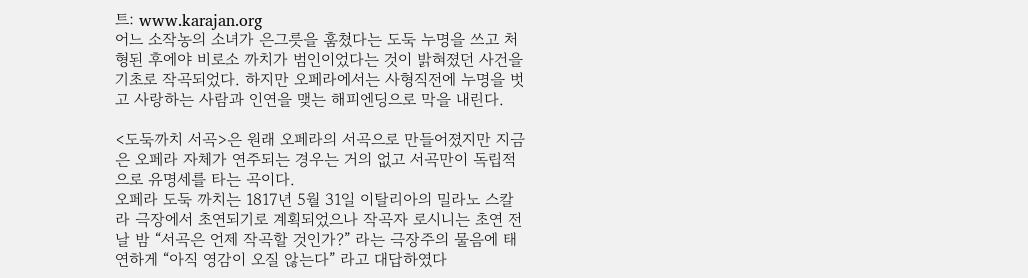트: www.karajan.org
어느 소작농의 소녀가 은그릇을 훔쳤다는 도둑 누명을 쓰고 처형된 후에야 비로소 까치가 범인이었다는 것이 밝혀졌던 사건을 기초로 작곡되었다. 하지만 오페라에서는 사형직전에 누명을 벗고 사랑하는 사람과 인연을 맺는 해피엔딩으로 막을 내린다.

<도둑까치 서곡>은 원래 오페라의 서곡으로 만들어졌지만 지금은 오페라 자체가 연주되는 경우는 거의 없고 서곡만이 독립적으로 유명세를 타는 곡이다.
오페라 도둑 까치는 1817년 5월 31일 이탈리아의 밀라노 스칼라 극장에서 초연되기로 계획되었으나 작곡자 로시니는 초연 전날 밤 “서곡은 언제 작곡할 것인가?” 라는 극장주의 물음에 태연하게 “아직 영감이 오질 않는다” 라고 대답하였다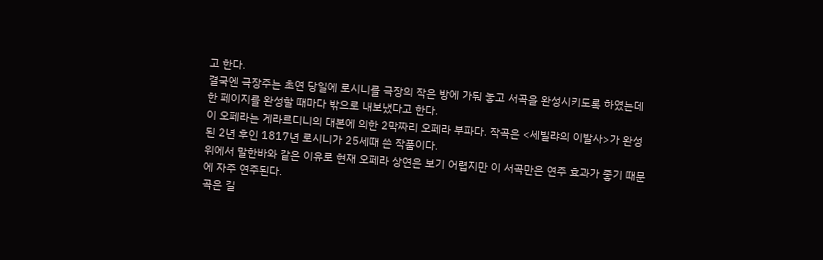고 한다.
결국엔 극장주는 초연 당일에 로시니를 극장의 작은 방에 가둬 놓고 서곡을 완성시키도록 하였는데 한 페이지를 완성할 때마다 밖으로 내보냈다고 한다.
이 오페라는 게라르디니의 대본에 의한 2막짜리 오페라 부파다. 작곡은 <세빌랴의 이발사>가 완성된 2년 후인 1817년 로시니가 25세때 쓴 작품이다.
위에서 말한바와 같은 이유로 현재 오페라 상연은 보기 어렵지만 이 서곡만은 연주 효과가 좋기 때문에 자주 연주된다.
곡은 길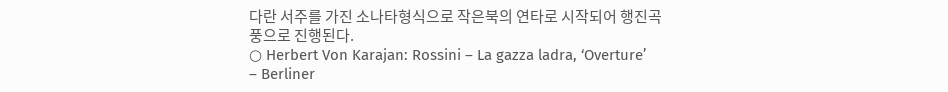다란 서주를 가진 소나타형식으로 작은북의 연타로 시작되어 행진곡풍으로 진행된다.
○ Herbert Von Karajan: Rossini – La gazza ladra, ‘Overture’
– Berliner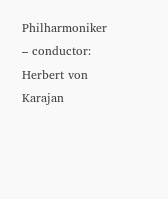Philharmoniker
– conductor: Herbert von Karajan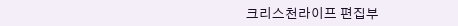크리스천라이프 편집부